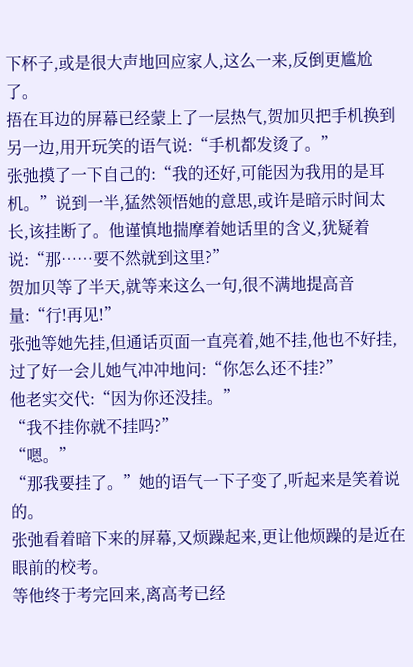下杯子,或是很大声地回应家人,这么一来,反倒更尴尬了。
捂在耳边的屏幕已经蒙上了一层热气,贺加贝把手机换到另一边,用开玩笑的语气说:“手机都发烫了。”
张弛摸了一下自己的:“我的还好,可能因为我用的是耳机。”说到一半,猛然领悟她的意思,或许是暗示时间太长,该挂断了。他谨慎地揣摩着她话里的含义,犹疑着说:“那……要不然就到这里?”
贺加贝等了半天,就等来这么一句,很不满地提高音量:“行!再见!”
张弛等她先挂,但通话页面一直亮着,她不挂,他也不好挂,过了好一会儿她气冲冲地问:“你怎么还不挂?”
他老实交代:“因为你还没挂。”
“我不挂你就不挂吗?”
“嗯。”
“那我要挂了。”她的语气一下子变了,听起来是笑着说的。
张弛看着暗下来的屏幕,又烦躁起来,更让他烦躁的是近在眼前的校考。
等他终于考完回来,离高考已经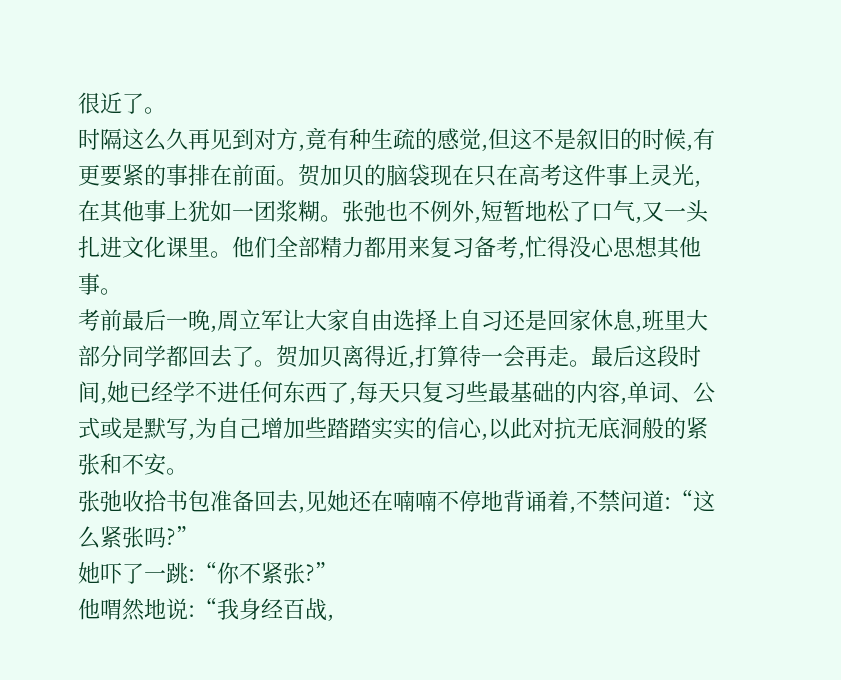很近了。
时隔这么久再见到对方,竟有种生疏的感觉,但这不是叙旧的时候,有更要紧的事排在前面。贺加贝的脑袋现在只在高考这件事上灵光,在其他事上犹如一团浆糊。张弛也不例外,短暂地松了口气,又一头扎进文化课里。他们全部精力都用来复习备考,忙得没心思想其他事。
考前最后一晚,周立军让大家自由选择上自习还是回家休息,班里大部分同学都回去了。贺加贝离得近,打算待一会再走。最后这段时间,她已经学不进任何东西了,每天只复习些最基础的内容,单词、公式或是默写,为自己增加些踏踏实实的信心,以此对抗无底洞般的紧张和不安。
张弛收拾书包准备回去,见她还在喃喃不停地背诵着,不禁问道:“这么紧张吗?”
她吓了一跳:“你不紧张?”
他喟然地说:“我身经百战,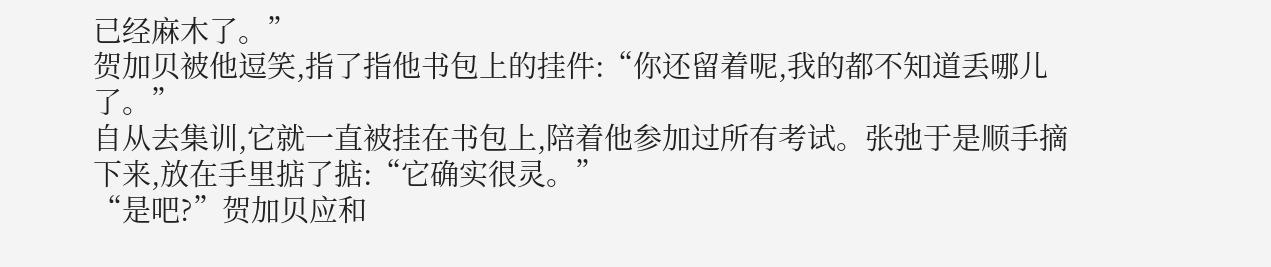已经麻木了。”
贺加贝被他逗笑,指了指他书包上的挂件:“你还留着呢,我的都不知道丢哪儿了。”
自从去集训,它就一直被挂在书包上,陪着他参加过所有考试。张弛于是顺手摘下来,放在手里掂了掂:“它确实很灵。”
“是吧?”贺加贝应和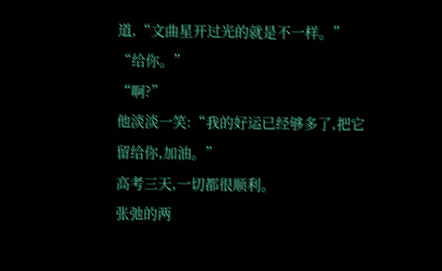道,“文曲星开过光的就是不一样。”
“给你。”
“啊?”
他淡淡一笑:“我的好运已经够多了,把它留给你,加油。”
高考三天,一切都很顺利。
张弛的两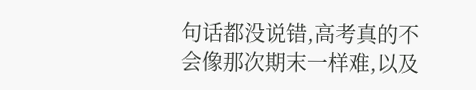句话都没说错,高考真的不会像那次期末一样难,以及